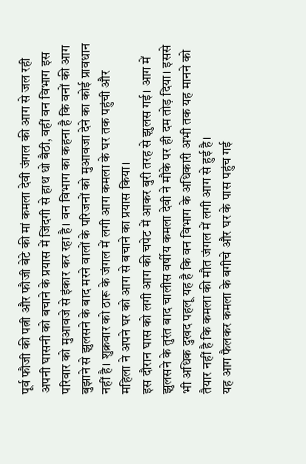पूर्व फौजी की पत्नी और फौजी बेटे की मां कमला देवी जंगल की आग से जल रही अपनी घासनी को बचाने के प्रयास में जिंदगी से हाथ धो बैठी, वहीं वन विभाग इस परिवार को मुआवजे से इंकार कर रहा है। वन विभाग का कहना है कि वनों की आग बुझाने से झुलसने के बाद मरने वालों के परिजनों को मुआवजा देने का कोई प्रावधान नहीं है। शुक्रवार को ठारू के जंगल में लगी आग कमला के घर तक पहुंची और महिला ने अपने घर को आग से बचाने का प्रयास किया।
इस दौरान घास को लगी आग की चपेट में आकर बुरी तरह से झुलस गई। आग में झुलसने के तुरंत बाद चालीस वर्षीय कमला देवी ने मौके पर ही दम तोड़ दिया। इससे भी अधिक दुखद पहलू यह है कि वन विभाग के अधिकारी अभी तक यह मानने को तैयार नहीं है कि कमला की मौत जंगल में लगी आग से हुई है।
यह आग फैलकर कमला के बगीचे और घर के पास पहुंच गई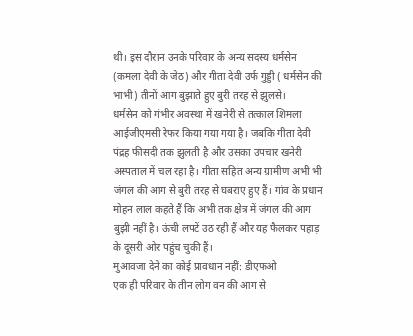थी। इस दौरान उनके परिवार के अन्य सदस्य धर्मसेन (कमला देवी के जेठ) और गीता देवी उर्फ गुड्डी ( धर्मसेन की भाभी) तीनों आग बुझाते हुए बुरी तरह से झुलसे।
धर्मसेन को गंभीर अवस्था में खनेरी से तत्काल शिमला आईजीएमसी रेफर किया गया गया है। जबकि गीता देवी पंद्रह फीसदी तक झुलती है और उसका उपचार खनेरी अस्पताल में चल रहा है। गीता सहित अन्य ग्रामीण अभी भी जंगल की आग से बुरी तरह से घबराए हुए हैं। गांव के प्रधान मोहन लाल कहते हैं कि अभी तक क्षेत्र में जंगल की आग बुझी नहीं है। ऊंची लपटें उठ रही हैं और यह फैलकर पहाड़ के दूसरी ओर पहुंच चुकी हैं।
मुआवजा देने का कोई प्रावधान नहीं: डीएफओ
एक ही परिवार के तीन लोग वन की आग से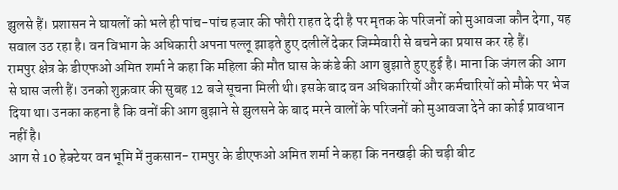झुलसे हैं। प्रशासन ने घायलों को भले ही पांच-पांच हजार की फौरी राहत दे दी है पर मृतक के परिजनों को मुआवजा कौन देगा, यह सवाल उठ रहा है। वन विभाग के अधिकारी अपना पल्लू झाड़ते हुए दलीलें देकर जिम्मेवारी से बचने का प्रयास कर रहे हैं।
रामपुर क्षेत्र के डीएफओ अमित शर्मा ने कहा कि महिला की मौत घास के कंडे की आग बुझाते हुए हुई है। माना कि जंगल की आग से घास जली हैं। उनको शुक्रवार की सुबह 12 बजे सूचना मिली थी। इसके बाद वन अधिकारियों और कर्मचारियों को मौके पर भेज दिया था। उनका कहना है कि वनों की आग बुझाने से झुलसने के बाद मरने वालों के परिजनों को मुआवजा देने का कोई प्रावधान नहीं है।
आग से 10 हेक्टेयर वन भूमि में नुकसान- रामपुर के डीएफओ अमित शर्मा ने कहा कि ननखड़ी की चड़ी बीट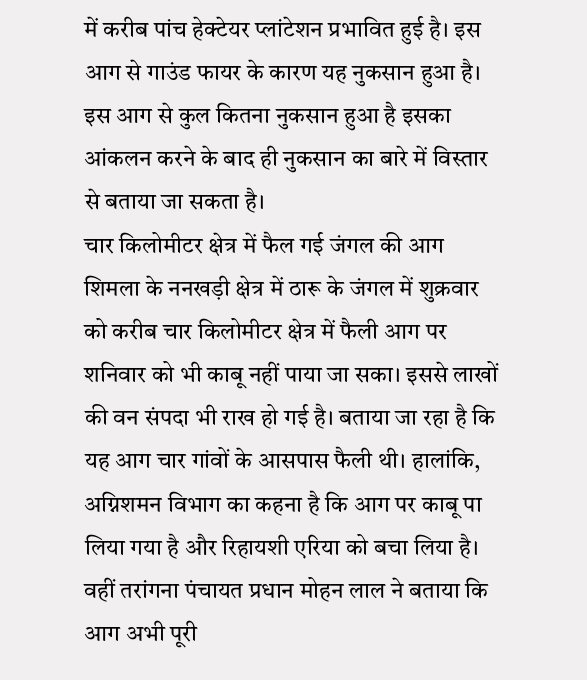में करीब पांच हेक्टेयर प्लांटेशन प्रभावित हुई है। इस आग से गाउंड फायर के कारण यह नुकसान हुआ है। इस आग से कुल कितना नुकसान हुआ है इसका आंकलन करने के बाद ही नुकसान का बारे में विस्तार से बताया जा सकता है।
चार किलोमीटर क्षेत्र में फैल गई जंगल की आग
शिमला के ननखड़ी क्षेत्र में ठारू के जंगल में शुक्रवार को करीब चार किलोमीटर क्षेत्र में फैली आग पर शनिवार को भी काबू नहीं पाया जा सका। इससे लाखों की वन संपदा भी राख हो गई है। बताया जा रहा है कि यह आग चार गांवों के आसपास फैली थी। हालांकि, अग्निशमन विभाग का कहना है कि आग पर काबू पा लिया गया है और रिहायशी एरिया को बचा लिया है।
वहीं तरांगना पंचायत प्रधान मोहन लाल ने बताया कि आग अभी पूरी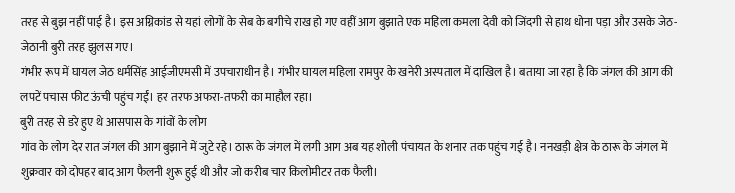तरह से बुझ नहीं पाई है। इस अग्निकांड से यहां लोगों के सेब के बगीचे राख हो गए वहीं आग बुझाते एक महिला कमला देवी को जिंदगी से हाथ धोना पड़ा और उसके जेठ-जेठानी बुरी तरह झुलस गए।
गंभीर रूप में घायल जेठ धर्मसिंह आईजीएमसी में उपचाराधीन है। गंभीर घायल महिला रामपुर के खनेरी अस्पताल में दाखिल है। बताया जा रहा है कि जंगल की आग की लपटें पचास फीट ऊंची पहुंच गईं। हर तरफ अफरा-तफरी का माहौल रहा।
बुरी तरह से डरे हुए थे आसपास के गांवों के लोग
गांव के लोग देर रात जंगल की आग बुझाने में जुटे रहे। ठारू के जंगल में लगी आग अब यह शोली पंचायत के शनार तक पहुंच गई है। ननखड़ी क्षेत्र के ठारू के जंगल में शुक्रवार को दोपहर बाद आग फैलनी शुरू हुई थी और जो करीब चार किलोमीटर तक फैली।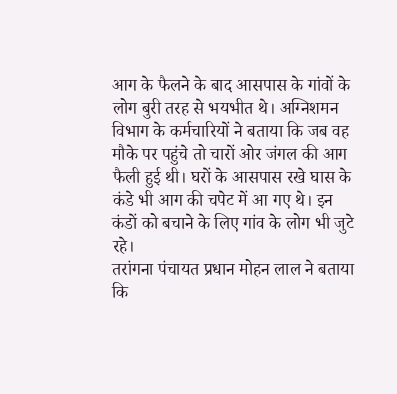आग के फैलने के बाद आसपास के गांवों के लोग बुरी तरह से भयभीत थे। अग्निशमन विभाग के कर्मचारियों ने बताया कि जब वह मौके पर पहुंचे तो चारों ओर जंगल की आग फैली हुई थी। घरों के आसपास रखे घास के कंडे भी आग की चपेट में आ गए थे। इन कंडों को बचाने के लिए गांव के लोग भी जुटे रहे।
तरांगना पंचायत प्रधान मोहन लाल ने बताया कि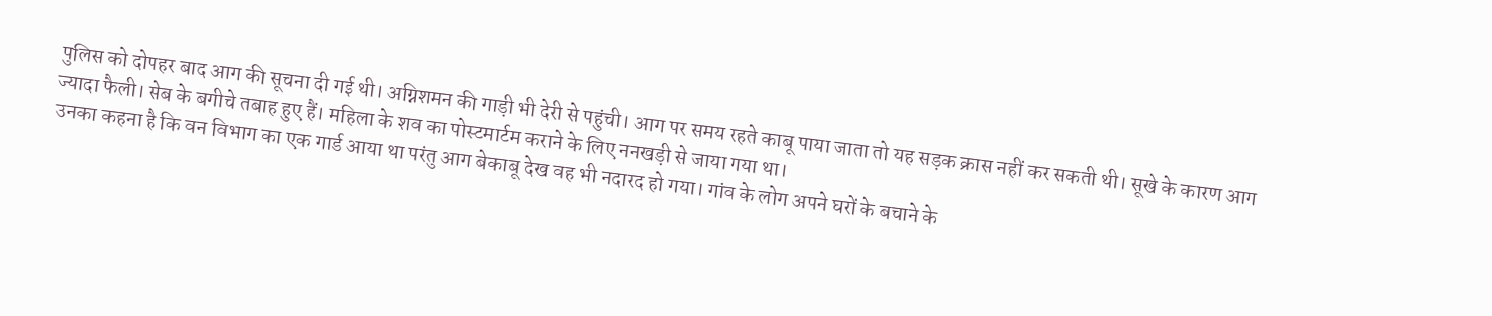पुलिस को दोपहर बाद आग की सूचना दी गई थी। अग्निशमन की गाड़ी भी देरी से पहुंची। आग पर समय रहते काबू पाया जाता तो यह सड़क क्रास नहीं कर सकती थी। सूखे के कारण आग ज्यादा फैली। सेब के बगीचे तबाह हुए हैं। महिला के शव का पोस्टमार्टम कराने के लिए ननखड़ी से जाया गया था।
उनका कहना है कि वन विभाग का एक गार्ड आया था परंतु आग बेकाबू देख वह भी नदारद हो गया। गांव के लोग अपने घरों के बचाने के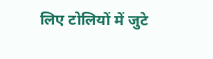लिए टोलियों में जुटे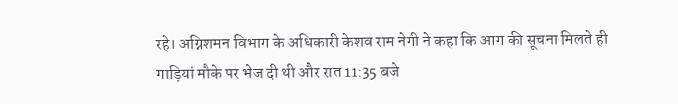रहे। अग्निशमन विभाग के अधिकारी केशव राम नेगी ने कहा कि आग की सूचना मिलते ही गाड़ियां मौके पर भेज दी थी और रात 11:35 बजे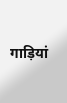गाड़ियां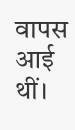वापस आई थीं।